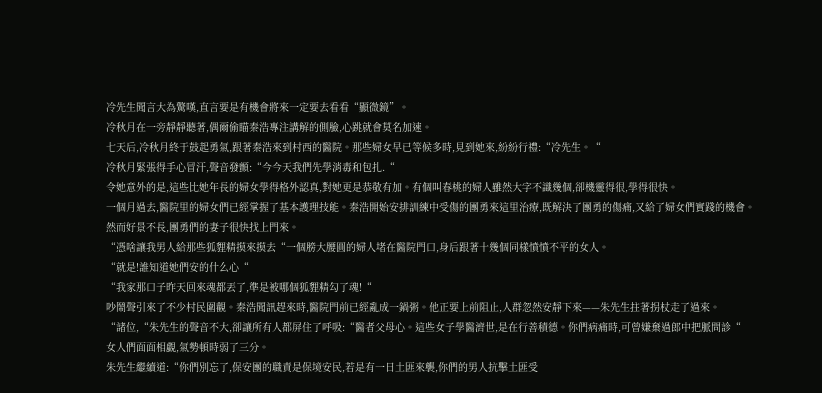冷先生聞言大為驚嘆,直言要是有機會將來一定要去看看“顯微鏡”。
冷秋月在一旁靜靜聽著,偶爾偷瞄秦浩專注講解的側臉,心跳就會莫名加速。
七天后,冷秋月終于鼓起勇氣,跟著秦浩來到村西的醫院。那些婦女早已等候多時,見到她來,紛紛行禮:“冷先生。“
冷秋月緊張得手心冒汗,聲音發顫:“今今天我們先學消毒和包扎.“
令她意外的是,這些比她年長的婦女學得格外認真,對她更是恭敬有加。有個叫春桃的婦人雖然大字不識幾個,卻機靈得很,學得很快。
一個月過去,醫院里的婦女們已經掌握了基本護理技能。秦浩開始安排訓練中受傷的團勇來這里治療,既解決了團勇的傷痛,又給了婦女們實踐的機會。
然而好景不長,團勇們的妻子很快找上門來。
“憑啥讓我男人給那些狐貍精摸來摸去“一個膀大腰圓的婦人堵在醫院門口,身后跟著十幾個同樣憤憤不平的女人。
“就是!誰知道她們安的什么心“
“我家那口子昨天回來魂都丟了,準是被哪個狐貍精勾了魂!“
吵鬧聲引來了不少村民圍觀。秦浩聞訊趕來時,醫院門前已經亂成一鍋粥。他正要上前阻止,人群忽然安靜下來——朱先生拄著拐杖走了過來。
“諸位,“朱先生的聲音不大,卻讓所有人都屏住了呼吸:“醫者父母心。這些女子學醫濟世,是在行善積德。你們病痛時,可曾嫌棄過郎中把脈問診“
女人們面面相覷,氣勢頓時弱了三分。
朱先生繼續道:“你們別忘了,保安團的職責是保境安民,若是有一日土匪來襲,你們的男人抗擊土匪受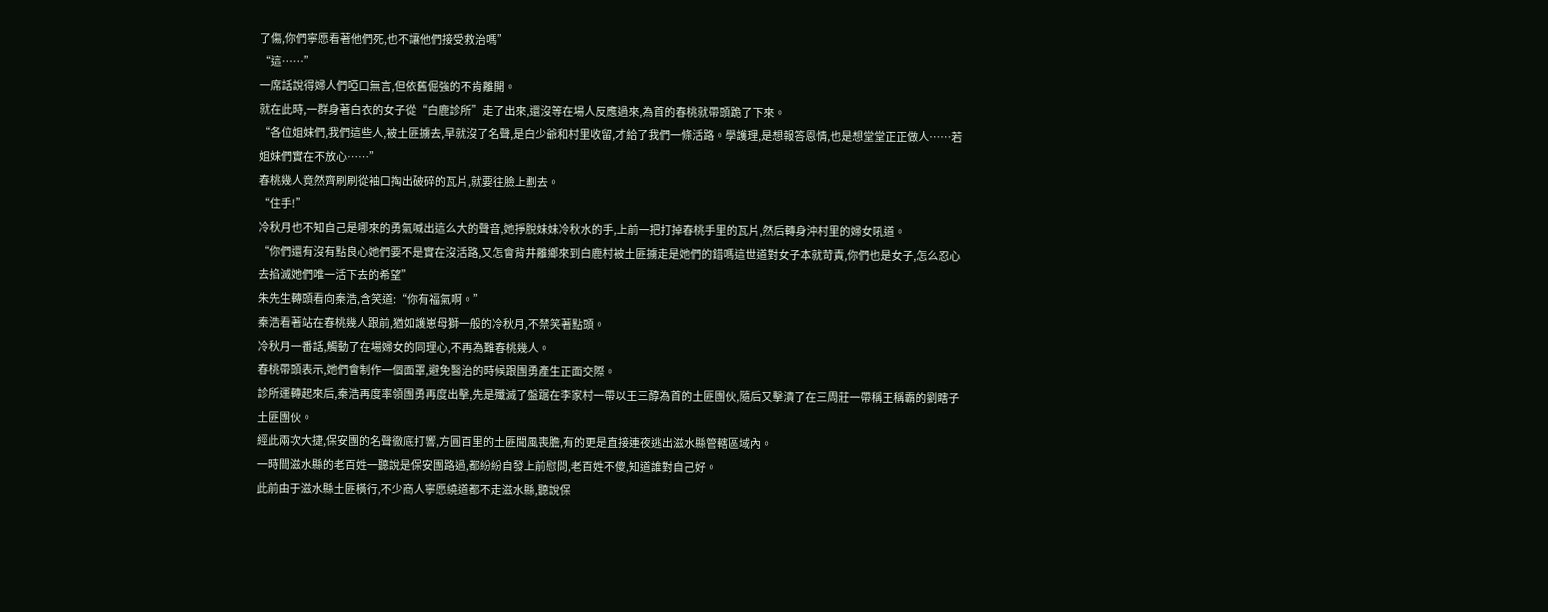了傷,你們寧愿看著他們死,也不讓他們接受救治嗎”
“這……”
一席話說得婦人們啞口無言,但依舊倔強的不肯離開。
就在此時,一群身著白衣的女子從“白鹿診所”走了出來,還沒等在場人反應過來,為首的春桃就帶頭跪了下來。
“各位姐妹們,我們這些人,被土匪擄去,早就沒了名聲,是白少爺和村里收留,才給了我們一條活路。學護理,是想報答恩情,也是想堂堂正正做人……若姐妹們實在不放心……”
春桃幾人竟然齊刷刷從袖口掏出破碎的瓦片,就要往臉上劃去。
“住手!”
冷秋月也不知自己是哪來的勇氣喊出這么大的聲音,她掙脫妹妹冷秋水的手,上前一把打掉春桃手里的瓦片,然后轉身沖村里的婦女吼道。
“你們還有沒有點良心她們要不是實在沒活路,又怎會背井離鄉來到白鹿村被土匪擄走是她們的錯嗎這世道對女子本就苛責,你們也是女子,怎么忍心去掐滅她們唯一活下去的希望”
朱先生轉頭看向秦浩,含笑道:“你有福氣啊。”
秦浩看著站在春桃幾人跟前,猶如護崽母獅一般的冷秋月,不禁笑著點頭。
冷秋月一番話,觸動了在場婦女的同理心,不再為難春桃幾人。
春桃帶頭表示,她們會制作一個面罩,避免醫治的時候跟團勇產生正面交際。
診所運轉起來后,秦浩再度率領團勇再度出擊,先是殲滅了盤踞在李家村一帶以王三醇為首的土匪團伙,隨后又擊潰了在三周莊一帶稱王稱霸的劉瞎子土匪團伙。
經此兩次大捷,保安團的名聲徹底打響,方圓百里的土匪聞風喪膽,有的更是直接連夜逃出滋水縣管轄區域內。
一時間滋水縣的老百姓一聽說是保安團路過,都紛紛自發上前慰問,老百姓不傻,知道誰對自己好。
此前由于滋水縣土匪橫行,不少商人寧愿繞道都不走滋水縣,聽說保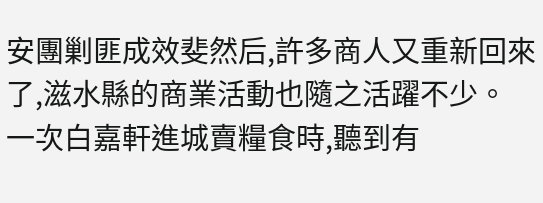安團剿匪成效斐然后,許多商人又重新回來了,滋水縣的商業活動也隨之活躍不少。
一次白嘉軒進城賣糧食時,聽到有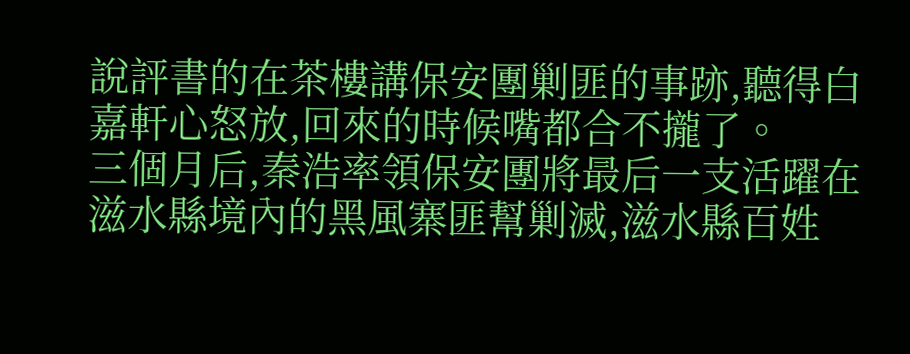說評書的在茶樓講保安團剿匪的事跡,聽得白嘉軒心怒放,回來的時候嘴都合不攏了。
三個月后,秦浩率領保安團將最后一支活躍在滋水縣境內的黑風寨匪幫剿滅,滋水縣百姓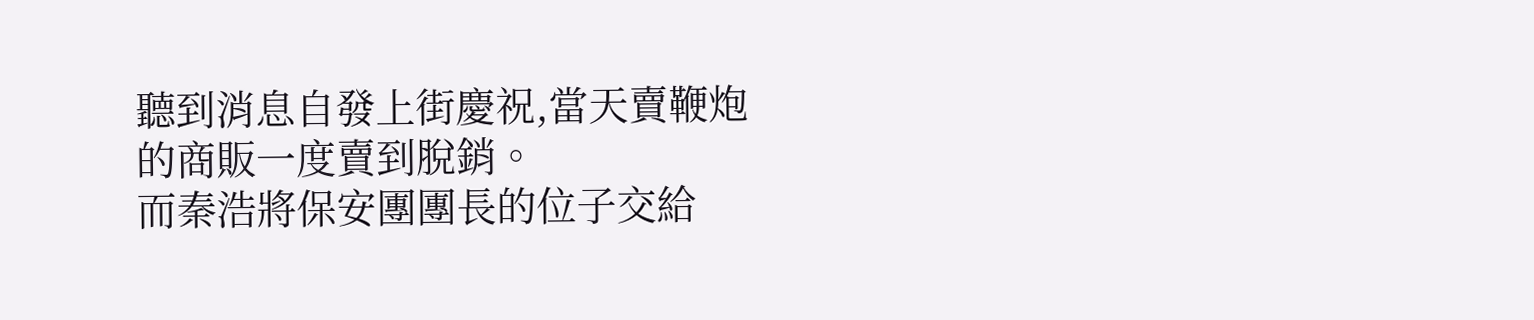聽到消息自發上街慶祝,當天賣鞭炮的商販一度賣到脫銷。
而秦浩將保安團團長的位子交給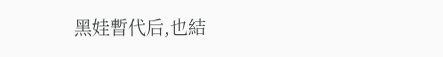黑娃暫代后,也結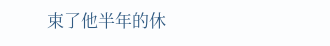束了他半年的休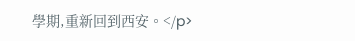學期,重新回到西安。</p>